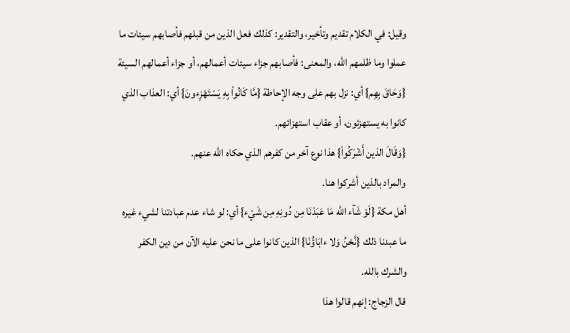وقيل: في الكلام تقديم وتأخير، والتقدير: كذلك فعل الذين من قبلهم فأصابهم سيئات ما عملوا وما ظلمهم الله، والمعنى: فأصابهم جزاء سيئات أعمالهم، أو جزاء أعمالهم السيئة {وَحَاقَ بِهِم} أي: نزل بهم على وجه الإحاطة {مَّا كَانُواْ بِهِ يَسْتَهْزِءونَ} أي: العذاب الذي كانوا به يستهزئون، أو عقاب استهزائهم.
{وَقَالَ الذين أَشْرَكُواْ} هذا نوع آخر من كفرهم الذي حكاه الله عنهم.
والمراد بالذين أشركوا هنا.
أهل مكة {لَوْ شَآء الله مَا عَبَدْنَا مِن دُونِهِ مِن شَيْء} أي: لو شاء عدم عبادتنا لشيء غيره ما عبدنا ذلك {نَّحْنُ وَلا ءابَاؤُنَا} الذين كانوا على ما نحن عليه الآن من دين الكفر والشرك بالله.
قال الزجاج: إنهم قالوا هذا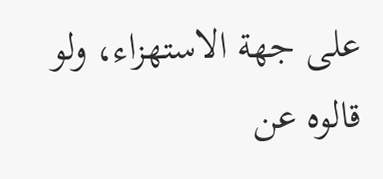على جهة الاستهزاء، ولو قالوه عن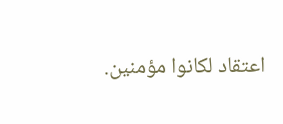اعتقاد لكانوا مؤمنين.